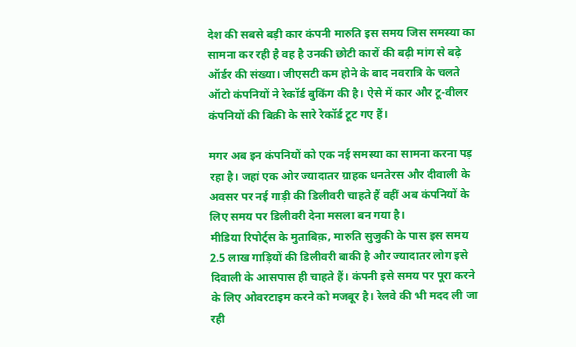देश की सबसे बड़ी कार कंपनी मारुति इस समय जिस समस्या का सामना कर रही है वह है उनकी छोटी कारों की बढ़ी मांग से बढ़े ऑर्डर की संख्या। जीएसटी कम होने के बाद नवरात्रि के चलते ऑटो कंपनियों ने रेकॉर्ड बुकिंग की है। ऐसे में कार और टू-वीलर कंपनियों की बिक्री के सारे रेकॉर्ड टूट गए हैं।

मगर अब इन कंपनियों को एक नई समस्या का सामना करना पड़ रहा है। जहां एक ओर ज्यादातर ग्राहक धनतेरस और दीवाली के अवसर पर नई गाड़ी की डिलीवरी चाहते हैं वहीं अब कंपनियों के लिए समय पर डिलीवरी देना मसला बन गया है।
मीडिया रिपोर्ट्स के मुताबिक़, मारुति सुजुकी के पास इस समय 2.5 लाख गाड़ियों की डिलीवरी बाकी है और ज्यादातर लोग इसे दिवाली के आसपास ही चाहते हैं। कंपनी इसे समय पर पूरा करने के लिए ओवरटाइम करने को मजबूर है। रेलवे की भी मदद ली जा रही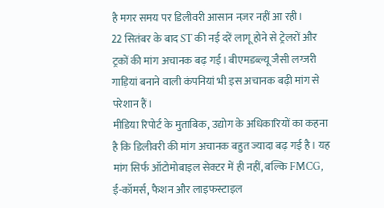है मगर समय पर डिलीवरी आसान नज़र नहीं आ रही।
22 सितंबर के बाद ST की नई दरें लागू होने से ट्रेलरों और ट्रकों की मांग अचानक बढ़ गई। बीएमडब्ल्यू जैसी लग्जरी गाड़ियां बनाने वाली कंपनियां भी इस अचानक बढ़ी मांग से परेशान हैं।
मीडिया रिपोर्ट के मुताबिक, उद्योग के अधिकारियों का कहना है कि डिलीवरी की मांग अचानक बहुत ज्यादा बढ़ गई है। यह मांग सिर्फ ऑटोमोबाइल सेक्टर में ही नहीं, बल्कि FMCG, ई-कॉमर्स, फैशन और लाइफस्टाइल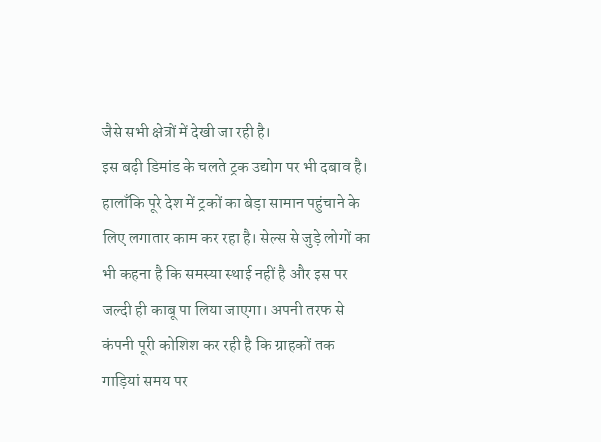जैसे सभी क्षेत्रों में देखी जा रही है।
इस बढ़ी डिमांड के चलते ट्रक उद्योग पर भी दबाव है। हालाँकि पूरे देश में ट्रकों का बेड़ा सामान पहुंचाने के लिए लगातार काम कर रहा है। सेल्स से जुड़े लोगों का भी कहना है कि समस्या स्थाई नहीं है और इस पर जल्दी ही काबू पा लिया जाएगा। अपनी तरफ से कंपनी पूरी कोशिश कर रही है कि ग्राहकों तक गाड़ियां समय पर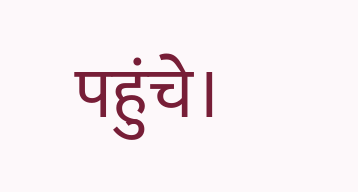पहुंचे।